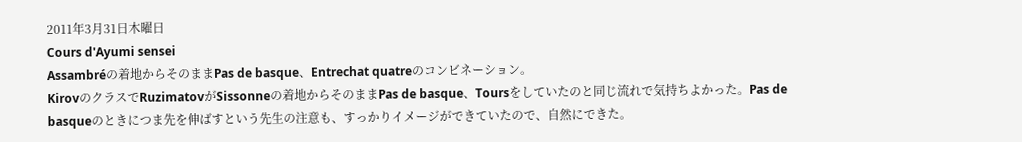2011年3月31日木曜日
Cours d'Ayumi sensei
Assambréの着地からそのままPas de basque、Entrechat quatreのコンビネーション。
KirovのクラスでRuzimatovがSissonneの着地からそのままPas de basque、Toursをしていたのと同じ流れで気持ちよかった。Pas de basqueのときにつま先を伸ばすという先生の注意も、すっかりイメージができていたので、自然にできた。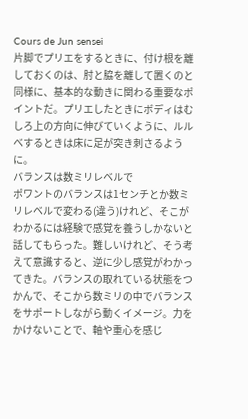Cours de Jun sensei
片脚でプリエをするときに、付け根を離しておくのは、肘と脇を離して置くのと同様に、基本的な動きに関わる重要なポイントだ。プリエしたときにボディはむしろ上の方向に伸びていくように、ルルべするときは床に足が突き刺さるように。
バランスは数ミリレベルで
ポワントのバランスは1センチとか数ミリレベルで変わる(違う)けれど、そこがわかるには経験で感覚を養うしかないと話してもらった。難しいけれど、そう考えて意識すると、逆に少し感覚がわかってきた。バランスの取れている状態をつかんで、そこから数ミリの中でバランスをサポートしながら動くイメージ。力をかけないことで、軸や重心を感じ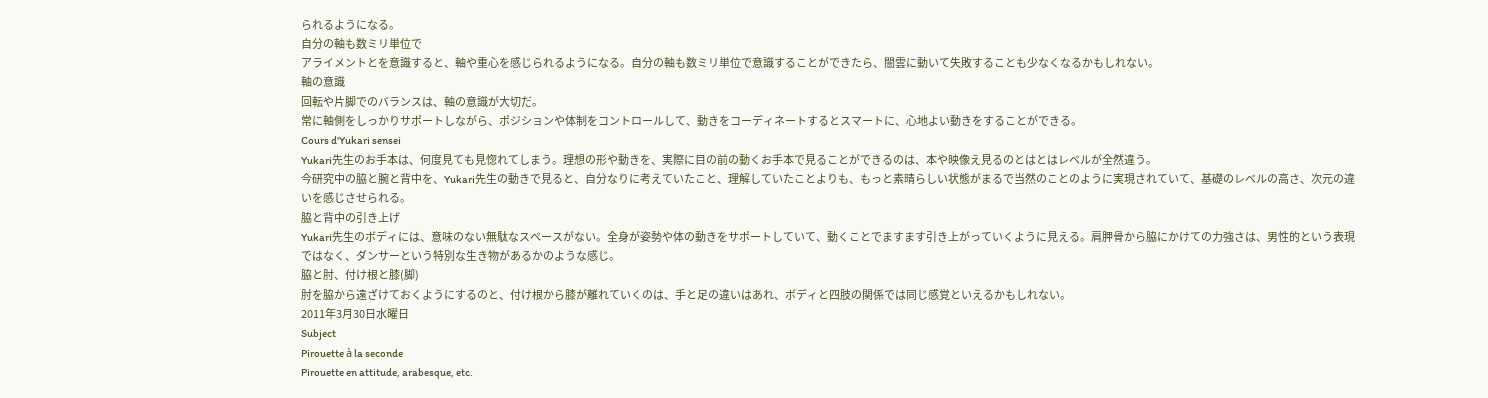られるようになる。
自分の軸も数ミリ単位で
アライメントとを意識すると、軸や重心を感じられるようになる。自分の軸も数ミリ単位で意識することができたら、闇雲に動いて失敗することも少なくなるかもしれない。
軸の意識
回転や片脚でのバランスは、軸の意識が大切だ。
常に軸側をしっかりサポートしながら、ポジションや体制をコントロールして、動きをコーディネートするとスマートに、心地よい動きをすることができる。
Cours d'Yukari sensei
Yukari先生のお手本は、何度見ても見惚れてしまう。理想の形や動きを、実際に目の前の動くお手本で見ることができるのは、本や映像え見るのとはとはレベルが全然違う。
今研究中の脇と腕と背中を、Yukari先生の動きで見ると、自分なりに考えていたこと、理解していたことよりも、もっと素晴らしい状態がまるで当然のことのように実現されていて、基礎のレベルの高さ、次元の違いを感じさせられる。
脇と背中の引き上げ
Yukari先生のボディには、意味のない無駄なスペースがない。全身が姿勢や体の動きをサポートしていて、動くことでますます引き上がっていくように見える。肩胛骨から脇にかけての力強さは、男性的という表現ではなく、ダンサーという特別な生き物があるかのような感じ。
脇と肘、付け根と膝(脚)
肘を脇から遠ざけておくようにするのと、付け根から膝が離れていくのは、手と足の違いはあれ、ボディと四肢の関係では同じ感覚といえるかもしれない。
2011年3月30日水曜日
Subject
Pirouette à la seconde
Pirouette en attitude, arabesque, etc.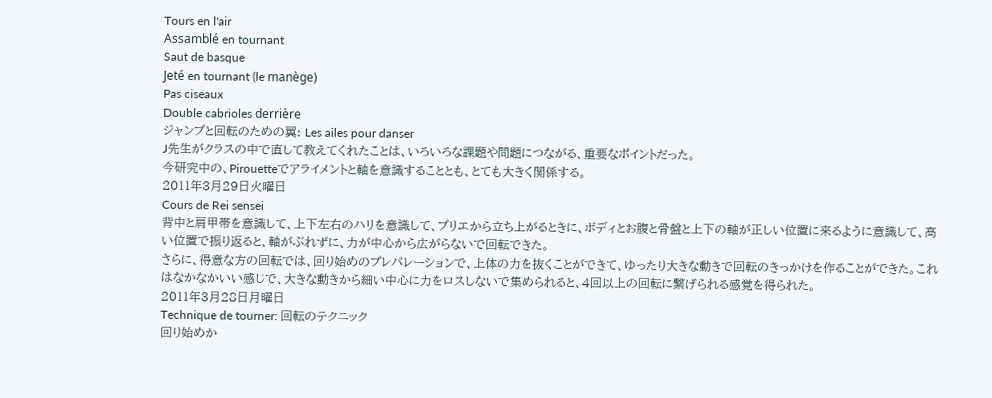Tours en l'air
Assamblé en tournant
Saut de basque
Jeté en tournant (le manège)
Pas ciseaux
Double cabrioles derrière
ジャンプと回転のための翼: Les ailes pour danser
J先生がクラスの中で直して教えてくれたことは、いろいろな課題や問題につながる、重要なポイントだった。
今研究中の、Pirouetteでアライメントと軸を意識することとも、とても大きく関係する。
2011年3月29日火曜日
Cours de Rei sensei
背中と肩甲帯を意識して、上下左右のハリを意識して、プリエから立ち上がるときに、ボディとお腹と骨盤と上下の軸が正しい位置に来るように意識して、高い位置で振り返ると、軸がぶれずに、力が中心から広がらないで回転できた。
さらに、得意な方の回転では、回り始めのプレパレーションで、上体の力を抜くことができて、ゆったり大きな動きで回転のきっかけを作ることができた。これはなかなかいい感じで、大きな動きから細い中心に力をロスしないで集められると、4回以上の回転に繋げられる感覚を得られた。
2011年3月28日月曜日
Technique de tourner: 回転のテクニック
回り始めか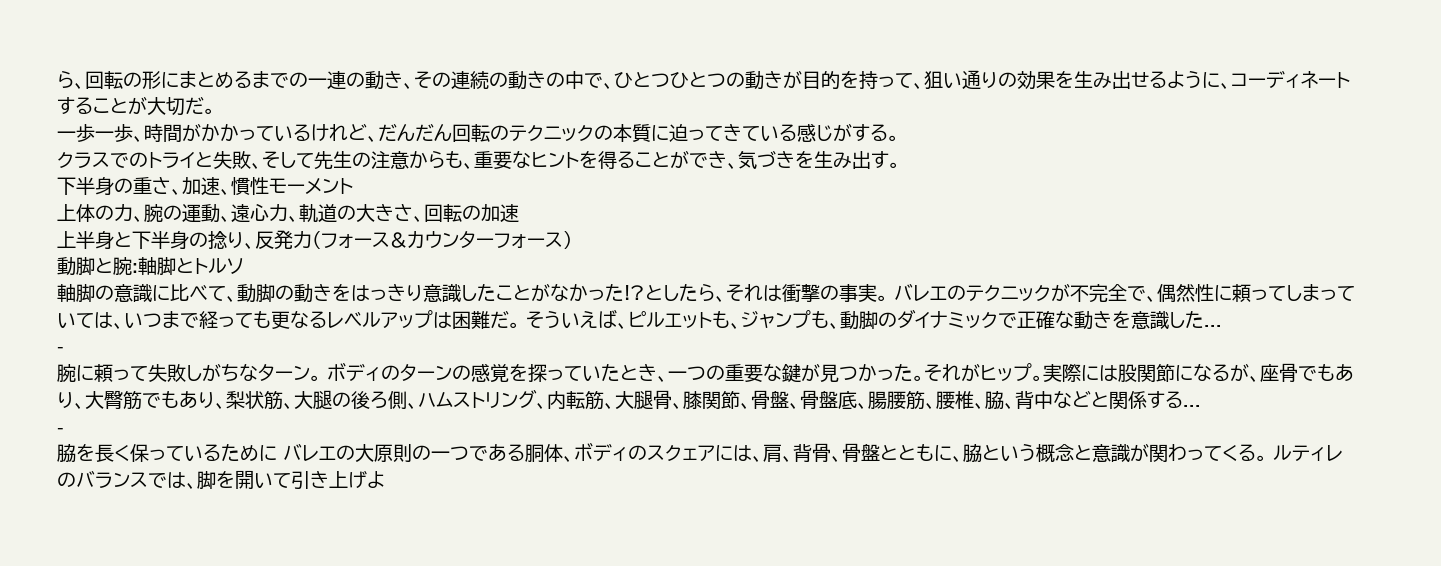ら、回転の形にまとめるまでの一連の動き、その連続の動きの中で、ひとつひとつの動きが目的を持って、狙い通りの効果を生み出せるように、コーディネートすることが大切だ。
一歩一歩、時間がかかっているけれど、だんだん回転のテクニックの本質に迫ってきている感じがする。
クラスでのトライと失敗、そして先生の注意からも、重要なヒントを得ることができ、気づきを生み出す。
下半身の重さ、加速、慣性モーメント
上体の力、腕の運動、遠心力、軌道の大きさ、回転の加速
上半身と下半身の捻り、反発力(フォース&カウンターフォース)
動脚と腕:軸脚とトルソ
軸脚の意識に比べて、動脚の動きをはっきり意識したことがなかった!?としたら、それは衝撃の事実。 バレエのテクニックが不完全で、偶然性に頼ってしまっていては、いつまで経っても更なるレベルアップは困難だ。 そういえば、ピルエットも、ジャンプも、動脚のダイナミックで正確な動きを意識した...
-
腕に頼って失敗しがちなターン。 ボディのターンの感覚を探っていたとき、一つの重要な鍵が見つかった。それがヒップ。実際には股関節になるが、座骨でもあり、大臀筋でもあり、梨状筋、大腿の後ろ側、ハムストリング、内転筋、大腿骨、膝関節、骨盤、骨盤底、腸腰筋、腰椎、脇、背中などと関係する...
-
脇を長く保っているために バレエの大原則の一つである胴体、ボディのスクェアには、肩、背骨、骨盤とともに、脇という概念と意識が関わってくる。 ルティレのバランスでは、脚を開いて引き上げよ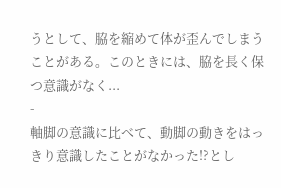うとして、脇を縮めて体が歪んでしまうことがある。このときには、脇を長く保つ意識がなく...
-
軸脚の意識に比べて、動脚の動きをはっきり意識したことがなかった!?とし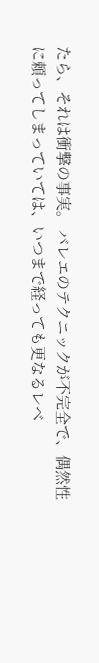たら、それは衝撃の事実。 バレエのテクニックが不完全で、偶然性に頼ってしまっていては、いつまで経っても更なるレベ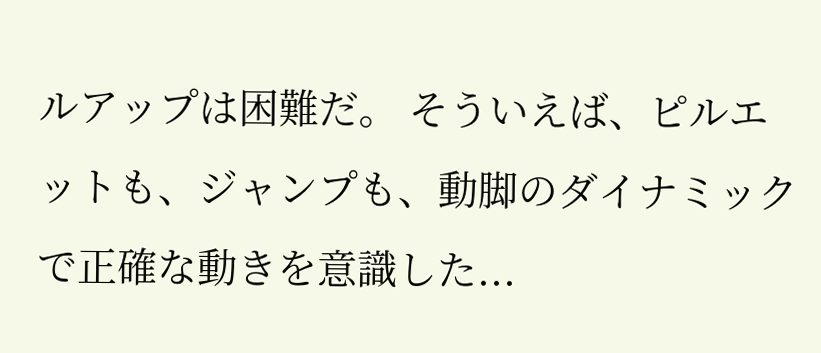ルアップは困難だ。 そういえば、ピルエットも、ジャンプも、動脚のダイナミックで正確な動きを意識した...